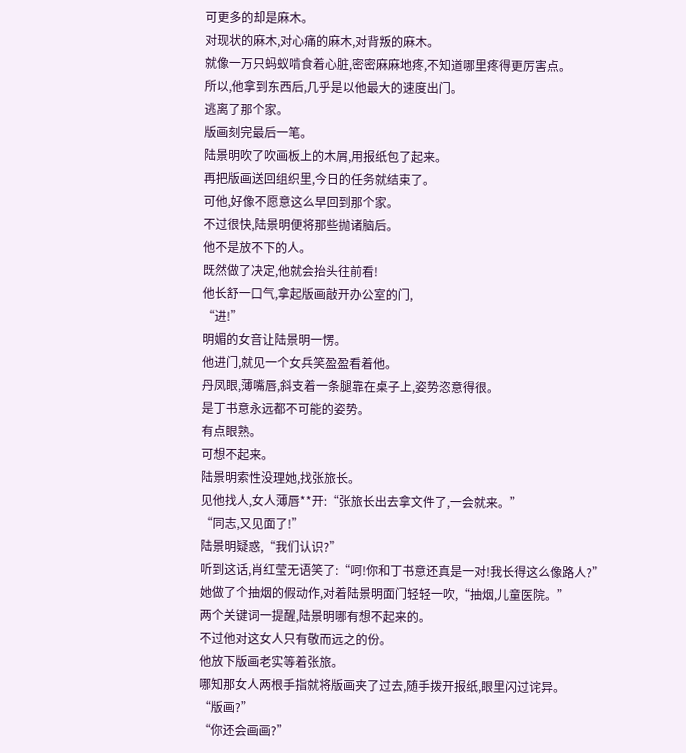可更多的却是麻木。
对现状的麻木,对心痛的麻木,对背叛的麻木。
就像一万只蚂蚁啃食着心脏,密密麻麻地疼,不知道哪里疼得更厉害点。
所以,他拿到东西后,几乎是以他最大的速度出门。
逃离了那个家。
版画刻完最后一笔。
陆景明吹了吹画板上的木屑,用报纸包了起来。
再把版画送回组织里,今日的任务就结束了。
可他,好像不愿意这么早回到那个家。
不过很快,陆景明便将那些抛诸脑后。
他不是放不下的人。
既然做了决定,他就会抬头往前看!
他长舒一口气,拿起版画敲开办公室的门,
“进!”
明媚的女音让陆景明一愣。
他进门,就见一个女兵笑盈盈看着他。
丹凤眼,薄嘴唇,斜支着一条腿靠在桌子上,姿势恣意得很。
是丁书意永远都不可能的姿势。
有点眼熟。
可想不起来。
陆景明索性没理她,找张旅长。
见他找人,女人薄唇**开:“张旅长出去拿文件了,一会就来。”
“同志,又见面了!”
陆景明疑惑,“我们认识?”
听到这话,肖红莹无语笑了:“呵!你和丁书意还真是一对!我长得这么像路人?”
她做了个抽烟的假动作,对着陆景明面门轻轻一吹,“抽烟,儿童医院。”
两个关键词一提醒,陆景明哪有想不起来的。
不过他对这女人只有敬而远之的份。
他放下版画老实等着张旅。
哪知那女人两根手指就将版画夹了过去,随手拨开报纸,眼里闪过诧异。
“版画?”
“你还会画画?”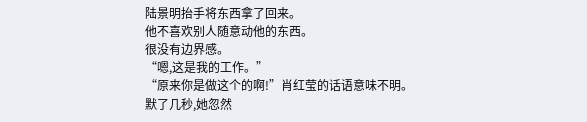陆景明抬手将东西拿了回来。
他不喜欢别人随意动他的东西。
很没有边界感。
“嗯,这是我的工作。”
“原来你是做这个的啊!”肖红莹的话语意味不明。
默了几秒,她忽然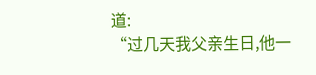道:
“过几天我父亲生日,他一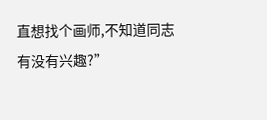直想找个画师,不知道同志有没有兴趣?”